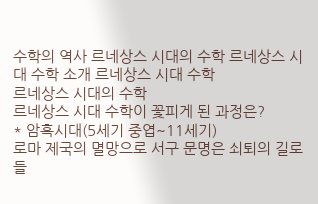수학의 역사 르네상스 시대의 수학 르네상스 시대 수학 소개 르네상스 시대 수학
르네상스 시대의 수학
르네상스 시대 수학이 꽃피게 된 과정은?
* 암흑시대(5세기 중엽~11세기)
로마 제국의 멸망으로 서구 문명은 쇠퇴의 길로 들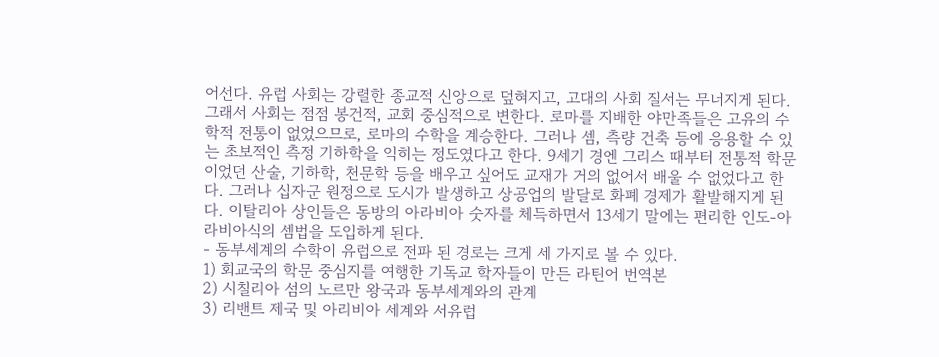어선다. 유럽 사회는 강렬한 종교적 신앙으로 덮혀지고, 고대의 사회 질서는 무너지게 된다. 그래서 사회는 점점 봉건적, 교회 중심적으로 변한다. 로마를 지배한 야만족들은 고유의 수학적 전통이 없었으므로, 로마의 수학을 계승한다. 그러나 셈, 측량 건축 등에 응용할 수 있는 초보적인 측정 기하학을 익히는 정도였다고 한다. 9세기 경엔 그리스 때부터 전통적 학문이었던 산술, 기하학, 천문학 등을 배우고 싶어도 교재가 거의 없어서 배울 수 없었다고 한다. 그러나 십자군 원정으로 도시가 발생하고 상공업의 발달로 화폐 경제가 활발해지게 된다. 이탈리아 상인들은 동방의 아라비아 숫자를 체득하면서 13세기 말에는 편리한 인도-아라비아식의 셈법을 도입하게 된다.
- 동부세계의 수학이 유럽으로 전파 된 경로는 크게 세 가지로 볼 수 있다.
1) 회교국의 학문 중심지를 여행한 기독교 학자들이 만든 라틴어 번역본
2) 시칠리아 섬의 노르만 왕국과 동부세계와의 관계
3) 리밴트 제국 및 아리비아 세계와 서유럽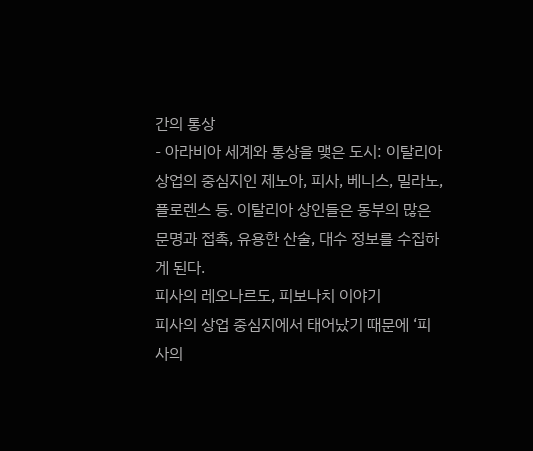간의 통상
- 아라비아 세계와 통상을 맺은 도시: 이탈리아 상업의 중심지인 제노아, 피사, 베니스, 밀라노, 플로렌스 등. 이탈리아 상인들은 동부의 많은 문명과 접촉, 유용한 산술, 대수 정보를 수집하게 된다.
피사의 레오나르도, 피보나치 이야기
피사의 상업 중심지에서 태어났기 때문에 ‘피사의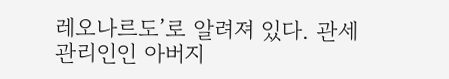레오나르도’로 알려져 있다. 관세 관리인인 아버지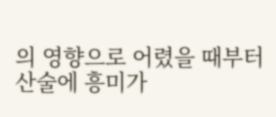의 영향으로 어렸을 때부터 산술에 흥미가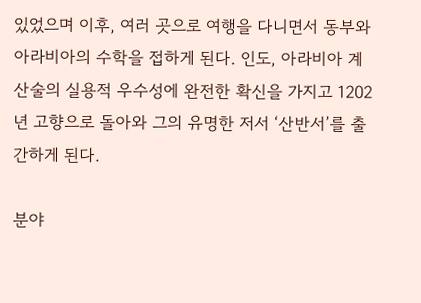있었으며 이후, 여러 곳으로 여행을 다니면서 동부와 아라비아의 수학을 접하게 된다. 인도, 아라비아 계산술의 실용적 우수성에 완전한 확신을 가지고 1202년 고향으로 돌아와 그의 유명한 저서 ‘산반서’를 출간하게 된다.

분야